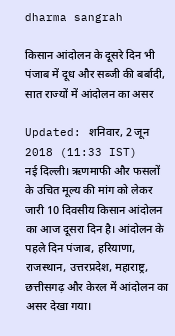dharma sangrah

किसान आंदोलन के दूसरे दिन भी पंजाब में दूध और सब्जी की बर्बादी, सात राज्यों में आंदोलन का असर

Updated: शनिवार, 2 जून 2018 (11:33 IST)
नई दिल्ली। ऋणमाफी और फसलों के उचित मूल्य की मांग को लेकर जारी 10 दिवसीय किसान आंदोलन का आज दूसरा दिन है। आंदोलन के पहले दिन पंजाब, हरियाणा, राजस्थान, उत्तरप्रदेश, महाराष्ट्र, छत्तीसगढ़ और केरल में आंदोलन का असर देखा गया।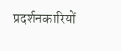प्रदर्शनकारियों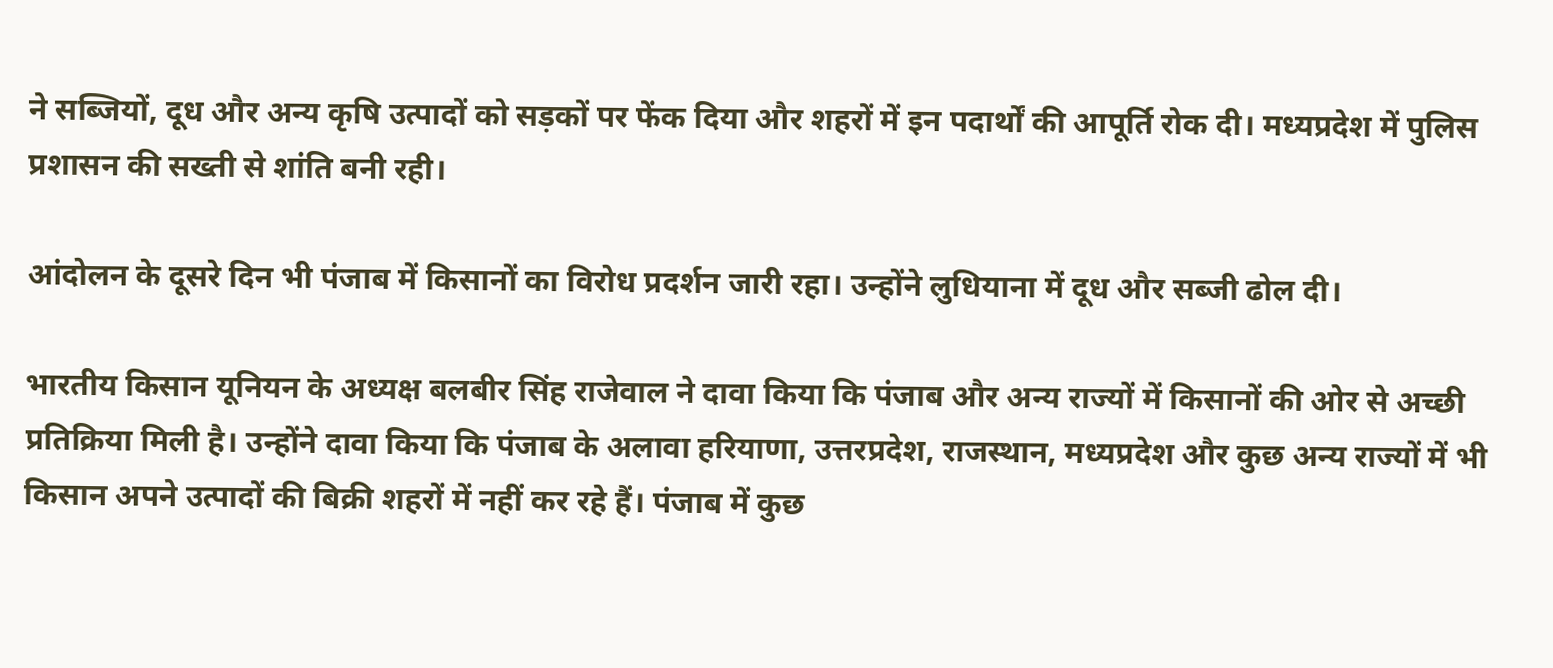ने सब्जियों, दूध और अन्य कृषि उत्पादों को सड़कों पर फेंक दिया और शहरों में इन पदार्थों की आपूर्ति रोक दी। मध्यप्रदेश में पुलिस प्रशासन की सख्ती से शांति बनी रही।

आंदोलन के दूसरे दिन भी पंजाब में किसानों का विरोध प्रदर्शन जारी रहा। उन्होंने लुधियाना में दूध और सब्जी ढोल दी।

भारतीय किसान यूनियन के अध्यक्ष बलबीर सिंह राजेवाल ने दावा किया कि पंजाब और अन्य राज्यों में किसानों की ओर से अच्छी प्रतिक्रिया मिली है। उन्होंने दावा किया कि पंजाब के अलावा हरियाणा, उत्तरप्रदेश, राजस्थान, मध्यप्रदेश और कुछ अन्य राज्यों में भी किसान अपने उत्पादों की बिक्री शहरों में नहीं कर रहे हैं। पंजाब में कुछ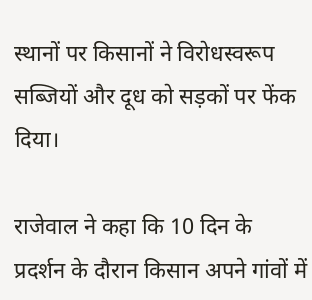स्थानों पर किसानों ने विरोधस्वरूप सब्जियों और दूध को सड़कों पर फेंक दिया।

राजेवाल ने कहा कि 10 दिन के प्रदर्शन के दौरान किसान अपने गांवों में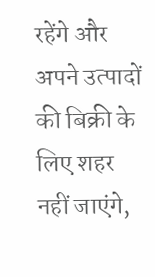रहेंगे और अपने उत्पादों की बिक्री के लिए शहर नहीं जाएंगे,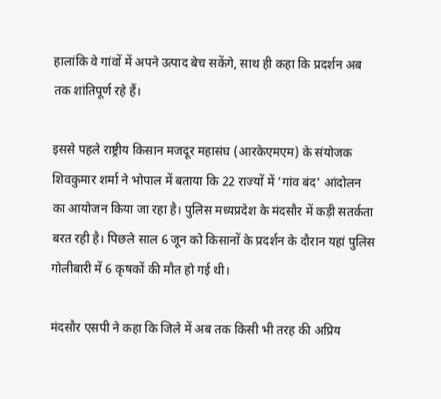हालांकि वे गांवों में अपने उत्पाद बेच सकेंगे, साथ ही कहा कि प्रदर्शन अब तक शांतिपूर्ण रहे हैं।

इससे पहले राष्ट्रीय किसान मजदूर महासंघ (आरकेएमएम) के संयोजक शिवकुमार शर्मा ने भोपाल में बताया कि 22 राज्यों में 'गांव बंद' आंदोलन का आयोजन किया जा रहा है। पुलिस मध्यप्रदेश के मंदसौर में कड़ी सतर्कता बरत रही है। पिछले साल 6 जून को किसानों के प्रदर्शन के दौरान यहां पुलिस गोलीबारी में 6 कृषकों की मौत हो गई थी।

मंदसौर एसपी ने कहा कि जिले में अब तक किसी भी तरह की अप्रिय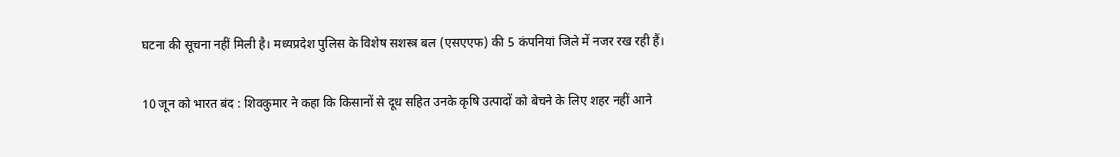घटना की सूचना नहीं मिली है। मध्यप्रदेश पुलिस के विशेष सशस्त्र बल (एसएएफ) की 5 कंपनियां जिले में नजर रख रही हैं।

10 जून को भारत बंद : शिवकुमार ने कहा कि किसानों से दूध सहित उनके कृषि उत्पादों को बेचने के लिए शहर नहीं आने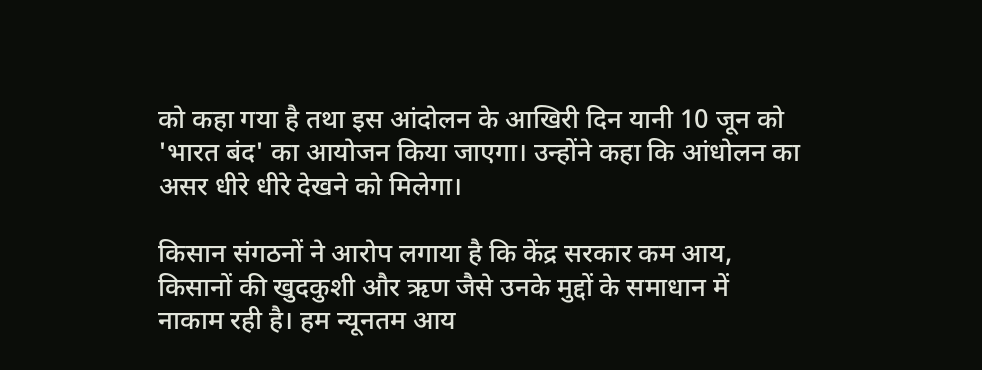को कहा गया है तथा इस आंदोलन के आखिरी दिन यानी 10 जून को 'भारत बंद' का आयोजन किया जाएगा। उन्होंने कहा कि आंधोलन का असर धीरे धीरे देखने को मिलेगा।

किसान संगठनों ने आरोप लगाया है कि केंद्र सरकार कम आय, किसानों की खुदकुशी और ऋण जैसे उनके मुद्दों के समाधान में नाकाम रही है। हम न्यूनतम आय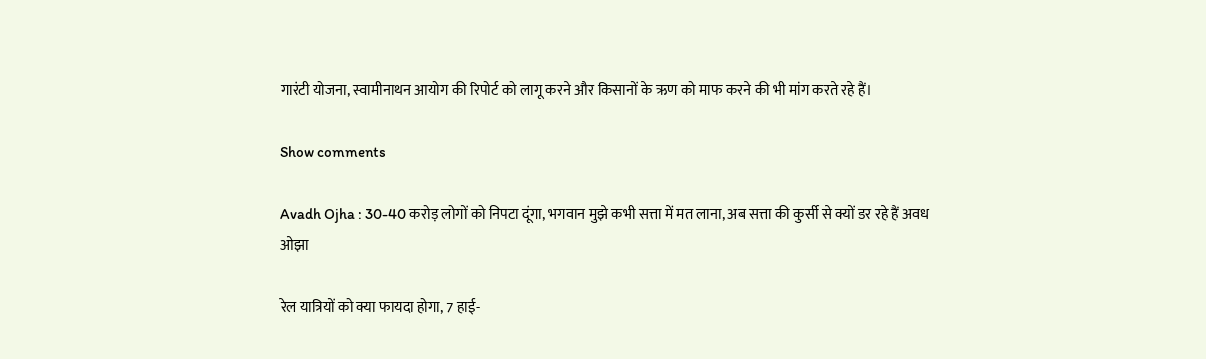गारंटी योजना, स्वामीनाथन आयोग की रिपोर्ट को लागू करने और किसानों के ऋण को माफ करने की भी मांग करते रहे हैं।

Show comments

Avadh Ojha : 30-40 करोड़ लोगों को निपटा दूंगा, भगवान मुझे कभी सत्ता में मत लाना, अब सत्ता की कुर्सी से क्यों डर रहे हैं अवध ओझा

रेल यात्रियों को क्या फायदा होगा, 7 हाई-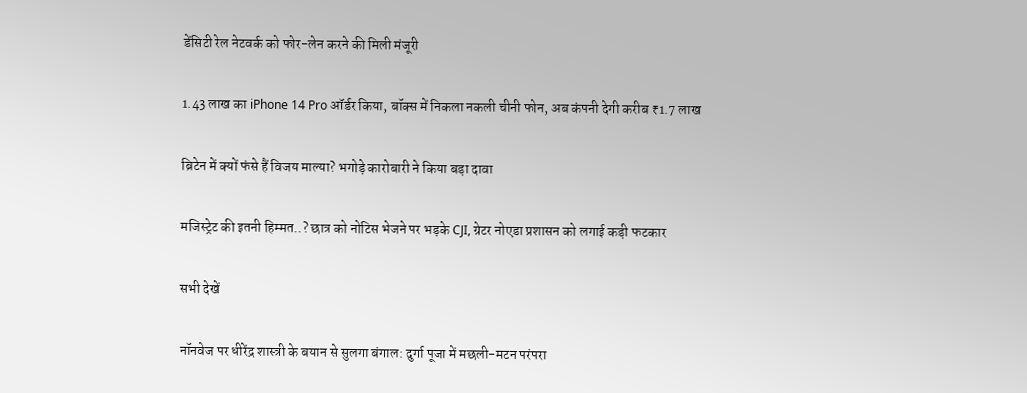डेंसिटी रेल नेटवर्क को फोर-लेन करने की मिली मंजूरी

1.43 लाख का iPhone 14 Pro ऑर्डर किया, बॉक्स में निकला नकली चीनी फोन, अब कंपनी देगी करीब ₹1.7 लाख

ब्रिटेन में क्यों फंसे हैं विजय माल्या? भगोड़े कारोबारी ने किया बड़ा दावा

मजिस्ट्रेट की इतनी हिम्मत..? छात्र को नोटिस भेजने पर भड़के CJI, ग्रेटर नोएडा प्रशासन को लगाई कड़ी फटकार

सभी देखें

नॉनवेज पर धीरेंद्र शास्त्री के बयान से सुलगा बंगाल: दुर्गा पूजा में मछली-मटन परंपरा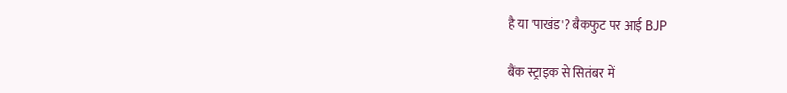है या 'पाखंड'? बैकफुट पर आई BJP

बैंक स्ट्राइक से सितंबर में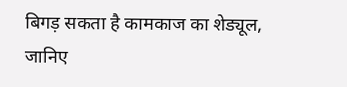बिगड़ सकता है कामकाज का शेड्यूल, जानिए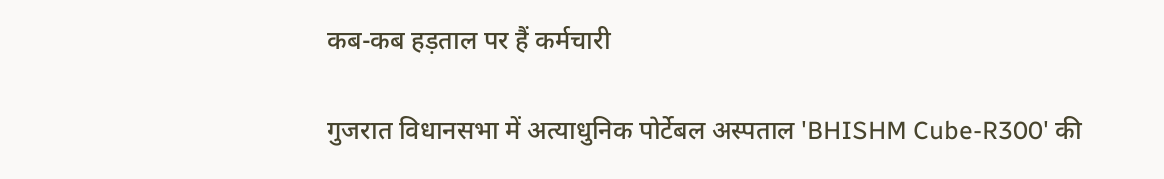कब-कब हड़ताल पर हैं कर्मचारी

गुजरात विधानसभा में अत्याधुनिक पोर्टेबल अस्पताल 'BHISHM Cube-R300' की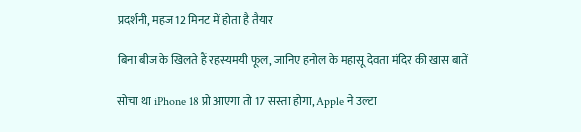प्रदर्शनी, महज 12 मिनट में होता है तैयार

बिना बीज के खिलते हैं रहस्यमयी फूल, जानिए हनोल के महासू देवता मंदिर की खास बातें

सोचा था iPhone 18 प्रो आएगा तो 17 सस्ता होगा, Apple ने उल्टा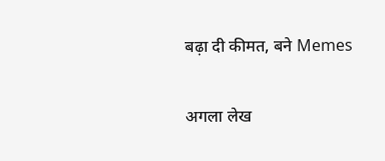बढ़ा दी कीमत, बने Memes

अगला लेख